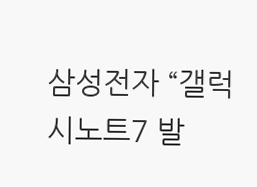삼성전자 “갤럭시노트7 발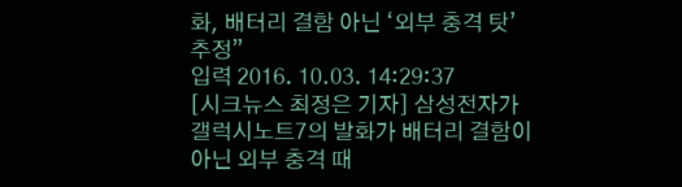화, 배터리 결함 아닌 ‘외부 충격 탓’ 추정”
입력 2016. 10.03. 14:29:37
[시크뉴스 최정은 기자] 삼성전자가 갤럭시노트7의 발화가 배터리 결함이 아닌 외부 충격 때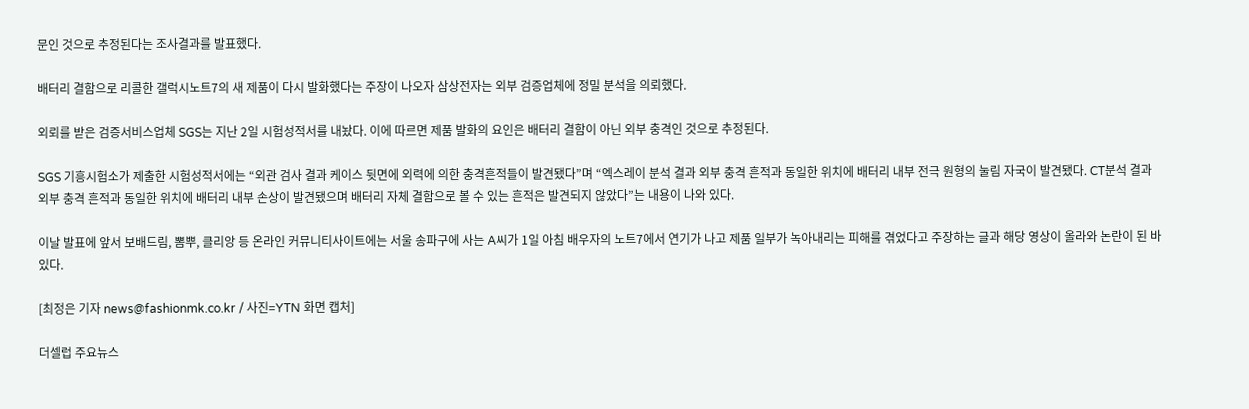문인 것으로 추정된다는 조사결과를 발표했다.

배터리 결함으로 리콜한 갤럭시노트7의 새 제품이 다시 발화했다는 주장이 나오자 삼상전자는 외부 검증업체에 정밀 분석을 의뢰했다.

외뢰를 받은 검증서비스업체 SGS는 지난 2일 시험성적서를 내놨다. 이에 따르면 제품 발화의 요인은 배터리 결함이 아닌 외부 충격인 것으로 추정된다.

SGS 기흥시험소가 제출한 시험성적서에는 “외관 검사 결과 케이스 뒷면에 외력에 의한 충격흔적들이 발견됐다”며 “엑스레이 분석 결과 외부 충격 흔적과 동일한 위치에 배터리 내부 전극 원형의 눌림 자국이 발견됐다. CT분석 결과 외부 충격 흔적과 동일한 위치에 배터리 내부 손상이 발견됐으며 배터리 자체 결함으로 볼 수 있는 흔적은 발견되지 않았다”는 내용이 나와 있다.

이날 발표에 앞서 보배드림, 뽐뿌, 클리앙 등 온라인 커뮤니티사이트에는 서울 송파구에 사는 A씨가 1일 아침 배우자의 노트7에서 연기가 나고 제품 일부가 녹아내리는 피해를 겪었다고 주장하는 글과 해당 영상이 올라와 논란이 된 바 있다.

[최정은 기자 news@fashionmk.co.kr / 사진=YTN 화면 캡처]

더셀럽 주요뉴스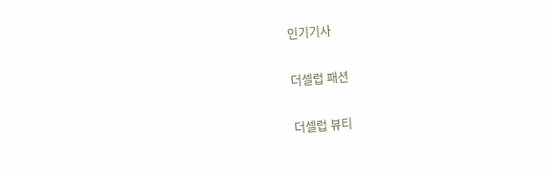인기기사

더셀럽 패션

더셀럽 뷰티